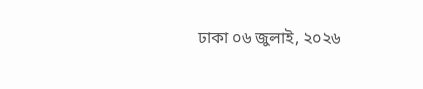ঢাকা ০৬ জুলাই, ২০২৬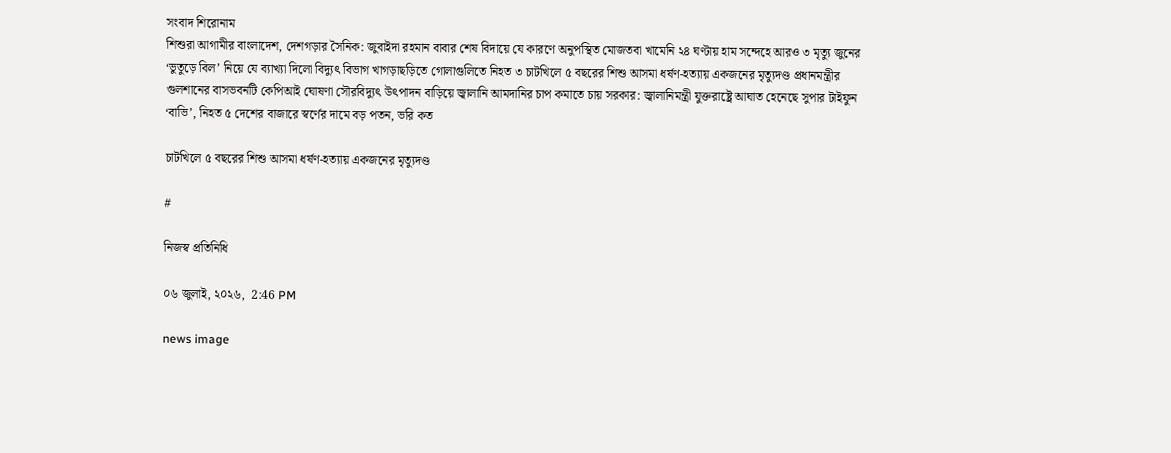সংবাদ শিরোনাম
শিশুরা আগামীর বাংলাদেশ, দেশগড়ার সৈনিক: জুবাইদা রহমান বাবার শেষ বিদায়ে যে কারণে অনুপস্থিত মোজতবা খামেনি ২৪ ঘণ্টায় হাম সন্দেহে আরও ৩ মৃত্যু জুনের ‘ভুতুড়ে বিল’ নিয়ে যে ব্যাখ্যা দিলো বিদ্যুৎ বিভাগ খাগড়াছড়িতে গোলাগুলিতে নিহত ৩ চাটখিলে ৫ বছরের শিশু আসমা ধর্ষণ-হত্যায় একজনের মৃত্যুদণ্ড প্রধানমন্ত্রীর গুলশানের বাসভবনটি কেপিআই ঘোষণা সৌরবিদ্যুৎ উৎপাদন বাড়িয়ে জ্বালানি আমদানির চাপ কমাতে চায় সরকার: জ্বালানিমন্ত্রী যুক্তরাষ্ট্রে আঘাত হেনেছে সুপার টাইফুন ‘বাভি’, নিহত ৫ দেশের বাজারে স্বর্ণের দামে বড় পতন, ভরি কত

চাটখিলে ৫ বছরের শিশু আসমা ধর্ষণ-হত্যায় একজনের মৃত্যুদণ্ড

#

নিজস্ব প্রতিনিধি

০৬ জুলাই, ২০২৬,  2:46 PM

news image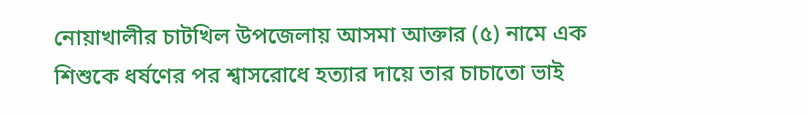নোয়াখালীর চাটখিল উপজেলায় আসমা আক্তার (৫) নামে এক শিশুকে ধর্ষণের পর শ্বাসরোধে হত্যার দায়ে তার চাচাতো ভাই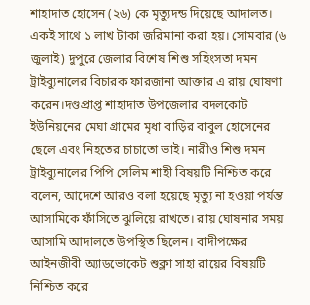শাহাদাত হোসেন (২৬) কে মৃত্যুদন্ড দিয়েছে আদালত। একই সাথে ১ লাখ টাকা জরিমানা করা হয়। সোমবার (৬ জুলাই) দুপুরে জেলার বিশেষ শিশু সহিংসতা দমন ট্রাইব্যুনালের বিচারক ফারজানা আক্তার এ রায় ঘোষণা করেন।দণ্ডপ্রাপ্ত শাহাদাত উপজেলার বদলকোট ইউনিয়নের মেঘা গ্রামের মৃধা বাড়ির বাবুল হোসেনের ছেলে এবং নিহতের চাচাতো ভাই। নারীও শিশু দমন ট্রাইব্যুনালের পিপি সেলিম শাহী বিষয়টি নিশ্চিত করে বলেন, আদেশে আরও বলা হয়েছে মৃত্যু না হওয়া পর্যন্ত আসামিকে ফাঁসিতে ঝুলিয়ে রাখতে। রায় ঘোষনার সময় আসামি আদালতে উপস্থিত ছিলেন। বাদীপক্ষের আইনজীবী অ্যাডভোকেট শুক্লা সাহা রায়ের বিষয়টি নিশ্চিত করে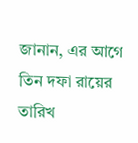জানান, এর আগে তিন দফা রায়ের তারিখ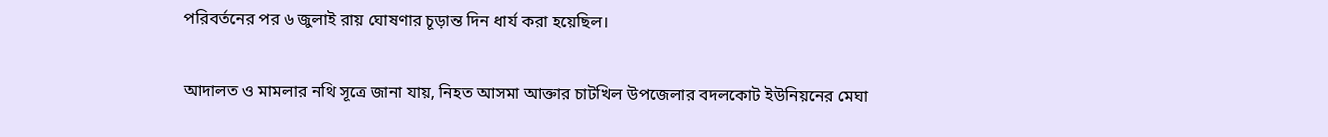পরিবর্তনের পর ৬ জুলাই রায় ঘোষণার চূড়ান্ত দিন ধার্য করা হয়েছিল।

আদালত ও মামলার নথি সূত্রে জানা যায়, নিহত আসমা আক্তার চাটখিল উপজেলার বদলকোট ইউনিয়নের মেঘা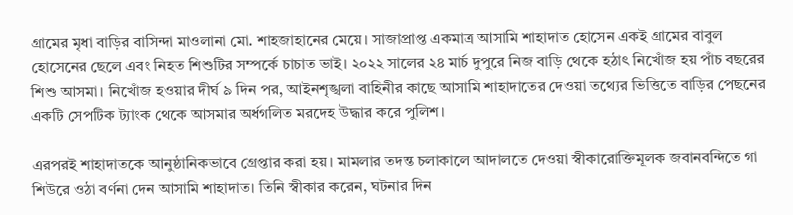গ্রামের মৃধা বাড়ির বাসিন্দা মাওলানা মো. শাহজাহানের মেয়ে। সাজাপ্রাপ্ত একমাত্র আসামি শাহাদাত হোসেন একই গ্রামের বাবুল হোসেনের ছেলে এবং নিহত শিশুটির সম্পর্কে চাচাত ভাই। ২০২২ সালের ২৪ মার্চ দুপুরে নিজ বাড়ি থেকে হঠাৎ নিখোঁজ হয় পাঁচ বছরের শিশু আসমা। নিখোঁজ হওয়ার দীর্ঘ ৯ দিন পর, আইনশৃঙ্খলা বাহিনীর কাছে আসামি শাহাদাতের দেওয়া তথ্যের ভিত্তিতে বাড়ির পেছনের একটি সেপটিক ট্যাংক থেকে আসমার অর্ধগলিত মরদেহ উদ্ধার করে পুলিশ।

এরপরই শাহাদাতকে আনুষ্ঠানিকভাবে গ্রেপ্তার করা হয়। মামলার তদন্ত চলাকালে আদালতে দেওয়া স্বীকারোক্তিমূলক জবানবন্দিতে গা শিউরে ওঠা বর্ণনা দেন আসামি শাহাদাত। তিনি স্বীকার করেন, ঘটনার দিন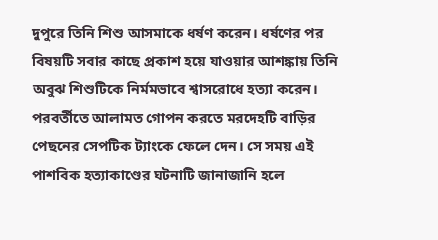দুপুরে তিনি শিশু আসমাকে ধর্ষণ করেন। ধর্ষণের পর বিষয়টি সবার কাছে প্রকাশ হয়ে যাওয়ার আশঙ্কায় তিনি অবুঝ শিশুটিকে নির্মমভাবে শ্বাসরোধে হত্যা করেন। পরবর্তীতে আলামত গোপন করতে মরদেহটি বাড়ির পেছনের সেপটিক ট্যাংকে ফেলে দেন। সে সময় এই পাশবিক হত্যাকাণ্ডের ঘটনাটি জানাজানি হলে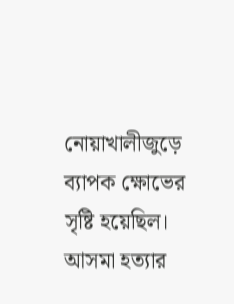নোয়াখালীজুড়ে ব্যাপক ক্ষোভের সৃষ্টি হয়েছিল। আসমা হত্যার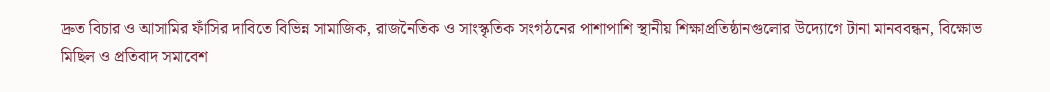দ্রুত বিচার ও আসামির ফাঁসির দাবিতে বিভিন্ন সামাজিক, রাজনৈতিক ও সাংস্কৃতিক সংগঠনের পাশাপাশি স্থানীয় শিক্ষাপ্রতিষ্ঠানগুলোর উদ্যোগে টানা মানববন্ধন, বিক্ষোভ মিছিল ও প্রতিবাদ সমাবেশ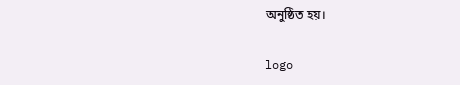অনুষ্ঠিত হয়।

logo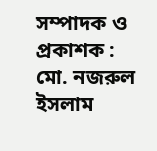সম্পাদক ও প্রকাশক : মো. নজরুল ইসলাম